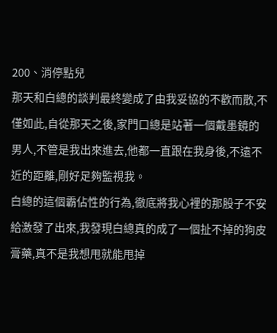200、消停點兒
那天和白總的談判最終變成了由我妥協的不歡而散,不僅如此,自從那天之後,家門口總是站著一個戴墨鏡的男人,不管是我出來進去,他都一直跟在我身後,不遠不近的距離,剛好足夠監視我。
白總的這個霸佔性的行為,徹底將我心裡的那股子不安給激發了出來,我發現白總真的成了一個扯不掉的狗皮膏藥,真不是我想甩就能甩掉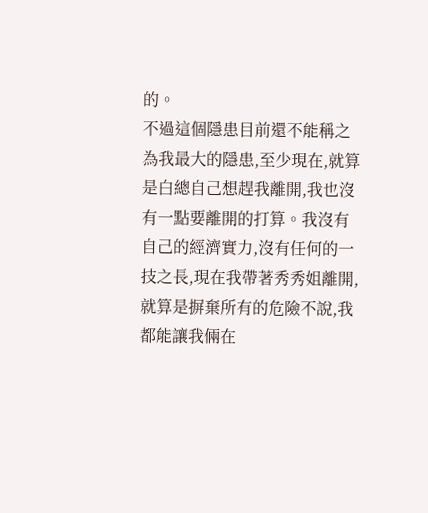的。
不過這個隱患目前還不能稱之為我最大的隱患,至少現在,就算是白總自己想趕我離開,我也沒有一點要離開的打算。我沒有自己的經濟實力,沒有任何的一技之長,現在我帶著秀秀姐離開,就算是摒棄所有的危險不說,我都能讓我倆在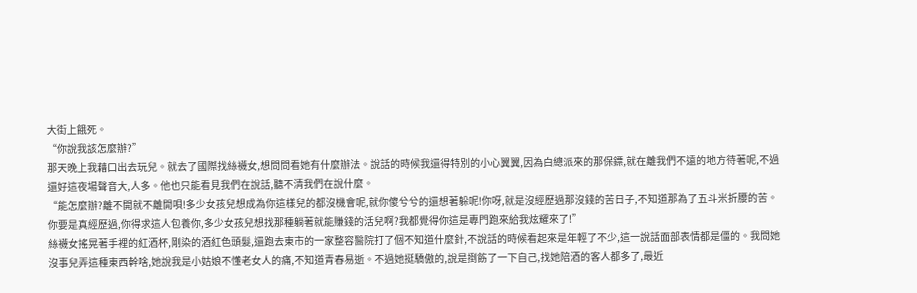大街上餓死。
“你說我該怎麼辦?”
那天晚上我藉口出去玩兒。就去了國際找絲襪女,想問問看她有什麼辦法。說話的時候我還得特別的小心翼翼,因為白總派來的那保鏢,就在離我們不遠的地方待著呢,不過還好這夜場聲音大,人多。他也只能看見我們在說話,聽不清我們在說什麼。
“能怎麼辦?離不開就不離開唄!多少女孩兒想成為你這樣兒的都沒機會呢,就你傻兮兮的還想著躲呢!你呀,就是沒經歷過那沒錢的苦日子,不知道那為了五斗米折腰的苦。你要是真經歷過,你得求這人包養你,多少女孩兒想找那種躺著就能賺錢的活兒啊?我都覺得你這是專門跑來給我炫耀來了!”
絲襪女搖晃著手裡的紅酒杯,剛染的酒紅色頭髮,還跑去東市的一家整容醫院打了個不知道什麼針,不說話的時候看起來是年輕了不少,這一說話面部表情都是僵的。我問她沒事兒弄這種東西幹啥,她說我是小姑娘不懂老女人的痛,不知道青春易逝。不過她挺驕傲的,說是捯飭了一下自己,找她陪酒的客人都多了,最近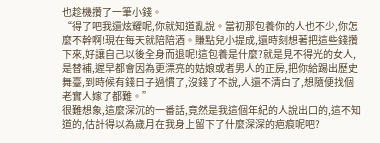也趁機攢了一筆小錢。
“得了吧我還炫耀呢,你就知道亂說。當初那包養你的人也不少,你怎麼不幹啊!現在每天就陪陪酒。賺點兒小提成,還時刻想著把這些錢攢下來,好讓自己以後全身而退呢!這包養是什麼?就是見不得光的女人,是替補,遲早都會因為更漂亮的姑娘或者男人的正房,把你給踢出歷史舞臺,到時候有錢日子過慣了,沒錢了不說,人還不清白了,想隨便找個老實人嫁了都難。”
很難想象,這麼深沉的一番話,竟然是我這個年紀的人說出口的,這不知道的,估計得以為歲月在我身上留下了什麼深深的疤痕呢吧?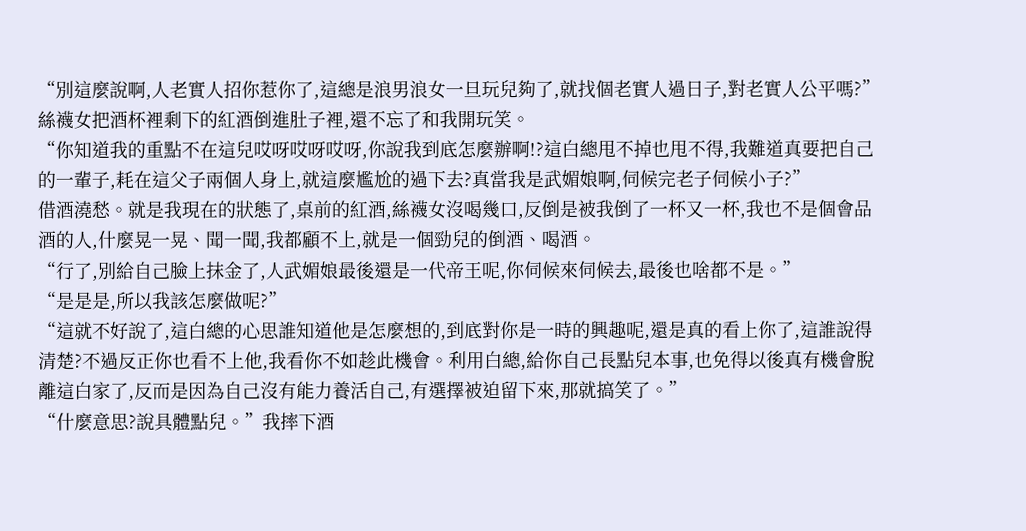“別這麼說啊,人老實人招你惹你了,這總是浪男浪女一旦玩兒夠了,就找個老實人過日子,對老實人公平嗎?”絲襪女把酒杯裡剩下的紅酒倒進肚子裡,還不忘了和我開玩笑。
“你知道我的重點不在這兒哎呀哎呀哎呀,你說我到底怎麼辦啊!?這白總甩不掉也甩不得,我難道真要把自己的一輩子,耗在這父子兩個人身上,就這麼尷尬的過下去?真當我是武媚娘啊,伺候完老子伺候小子?”
借酒澆愁。就是我現在的狀態了,桌前的紅酒,絲襪女沒喝幾口,反倒是被我倒了一杯又一杯,我也不是個會品酒的人,什麼晃一晃、聞一聞,我都顧不上,就是一個勁兒的倒酒、喝酒。
“行了,別給自己臉上抹金了,人武媚娘最後還是一代帝王呢,你伺候來伺候去,最後也啥都不是。”
“是是是,所以我該怎麼做呢?”
“這就不好說了,這白總的心思誰知道他是怎麼想的,到底對你是一時的興趣呢,還是真的看上你了,這誰說得清楚?不過反正你也看不上他,我看你不如趁此機會。利用白總,給你自己長點兒本事,也免得以後真有機會脫離這白家了,反而是因為自己沒有能力養活自己,有選擇被迫留下來,那就搞笑了。”
“什麼意思?說具體點兒。”我摔下酒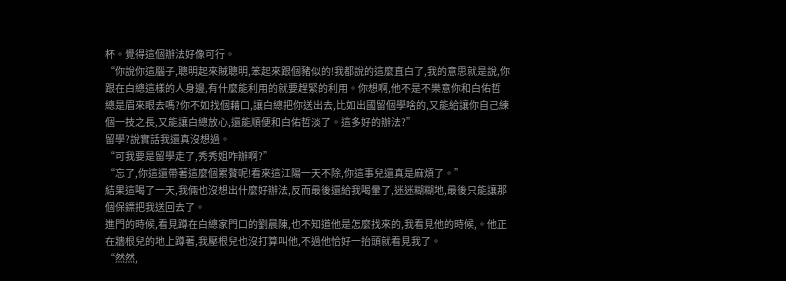杯。覺得這個辦法好像可行。
“你說你這腦子,聰明起來賊聰明,笨起來跟個豬似的!我都說的這麼直白了,我的意思就是說,你跟在白總這樣的人身邊,有什麼能利用的就要趕緊的利用。你想啊,他不是不樂意你和白佑哲總是眉來眼去嗎?你不如找個藉口,讓白總把你送出去,比如出國留個學啥的,又能給讓你自己練個一技之長,又能讓白總放心,還能順便和白佑哲淡了。這多好的辦法?”
留學?說實話我還真沒想過。
“可我要是留學走了,秀秀姐咋辦啊?”
“忘了,你這還帶著這麼個累贅呢!看來這江陽一天不除,你這事兒還真是麻煩了。”
結果這喝了一天,我倆也沒想出什麼好辦法,反而最後還給我喝暈了,迷迷糊糊地,最後只能讓那個保鏢把我送回去了。
進門的時候,看見蹲在白總家門口的劉晨陳,也不知道他是怎麼找來的,我看見他的時候,。他正在牆根兒的地上蹲著,我壓根兒也沒打算叫他,不過他恰好一抬頭就看見我了。
“然然,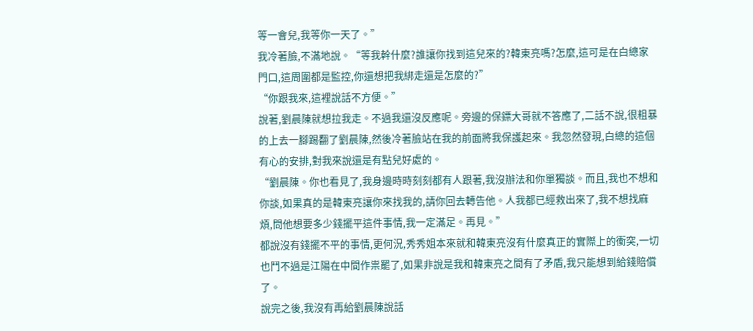等一會兒,我等你一天了。”
我冷著臉,不滿地說。“等我幹什麼?誰讓你找到這兒來的?韓東亮嗎?怎麼,這可是在白總家門口,這周圍都是監控,你還想把我綁走還是怎麼的?”
“你跟我來,這裡說話不方便。”
說著,劉晨陳就想拉我走。不過我還沒反應呢。旁邊的保鏢大哥就不答應了,二話不說,很粗暴的上去一腳踢翻了劉晨陳,然後冷著臉站在我的前面將我保護起來。我忽然發現,白總的這個有心的安排,對我來說還是有點兒好處的。
“劉晨陳。你也看見了,我身邊時時刻刻都有人跟著,我沒辦法和你單獨談。而且,我也不想和你談,如果真的是韓東亮讓你來找我的,請你回去轉告他。人我都已經救出來了,我不想找麻煩,問他想要多少錢擺平這件事情,我一定滿足。再見。”
都說沒有錢擺不平的事情,更何況,秀秀姐本來就和韓東亮沒有什麼真正的實際上的衝突,一切也鬥不過是江陽在中間作祟罷了,如果非說是我和韓東亮之間有了矛盾,我只能想到給錢賠償了。
說完之後,我沒有再給劉晨陳說話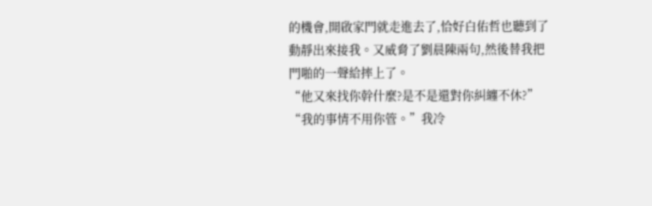的機會,開啟家門就走進去了,恰好白佑哲也聽到了動靜出來接我。又威脅了劉晨陳兩句,然後替我把門啪的一聲給摔上了。
“他又來找你幹什麼?是不是還對你糾纏不休?”
“我的事情不用你管。”我冷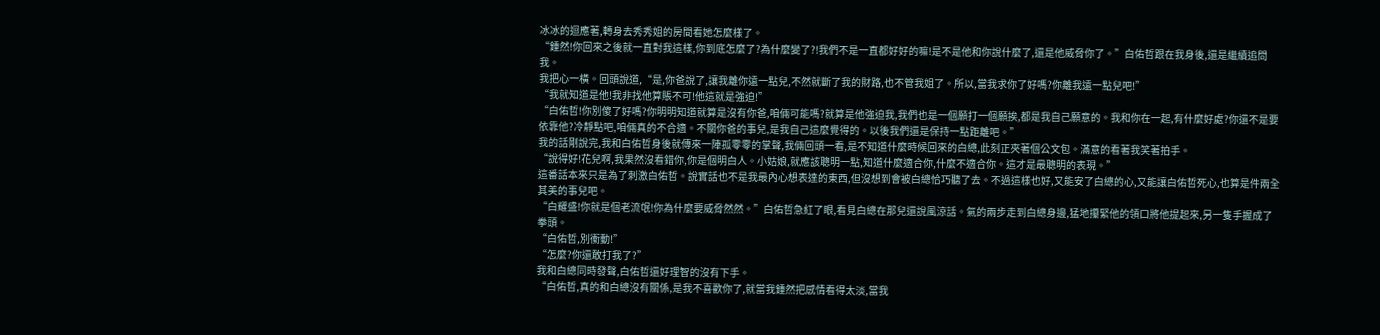冰冰的迴應著,轉身去秀秀姐的房間看她怎麼樣了。
“鍾然!你回來之後就一直對我這樣,你到底怎麼了?為什麼變了?!我們不是一直都好好的嘛!是不是他和你說什麼了,還是他威脅你了。”白佑哲跟在我身後,還是繼續追問我。
我把心一橫。回頭說道,“是,你爸說了,讓我離你遠一點兒,不然就斷了我的財路,也不管我姐了。所以,當我求你了好嗎?你離我遠一點兒吧!”
“我就知道是他!我非找他算賬不可!他這就是強迫!”
“白佑哲!你別傻了好嗎?你明明知道就算是沒有你爸,咱倆可能嗎?就算是他強迫我,我們也是一個願打一個願挨,都是我自己願意的。我和你在一起,有什麼好處?你還不是要依靠他?冷靜點吧,咱倆真的不合適。不關你爸的事兒,是我自己這麼覺得的。以後我們還是保持一點距離吧。”
我的話剛說完,我和白佑哲身後就傳來一陣孤零零的掌聲,我倆回頭一看,是不知道什麼時候回來的白總,此刻正夾著個公文包。滿意的看著我笑著拍手。
“說得好!花兒啊,我果然沒看錯你,你是個明白人。小姑娘,就應該聰明一點,知道什麼適合你,什麼不適合你。這才是最聰明的表現。”
這番話本來只是為了刺激白佑哲。說實話也不是我最內心想表達的東西,但沒想到會被白總恰巧聽了去。不過這樣也好,又能安了白總的心,又能讓白佑哲死心,也算是件兩全其美的事兒吧。
“白耀盛!你就是個老流氓!你為什麼要威脅然然。”白佑哲急紅了眼,看見白總在那兒還說風涼話。氣的兩步走到白總身邊,猛地攥緊他的領口將他提起來,另一隻手握成了拳頭。
“白佑哲,別衝動!”
“怎麼?你還敢打我了?”
我和白總同時發聲,白佑哲還好理智的沒有下手。
“白佑哲,真的和白總沒有關係,是我不喜歡你了,就當我鍾然把感情看得太淡,當我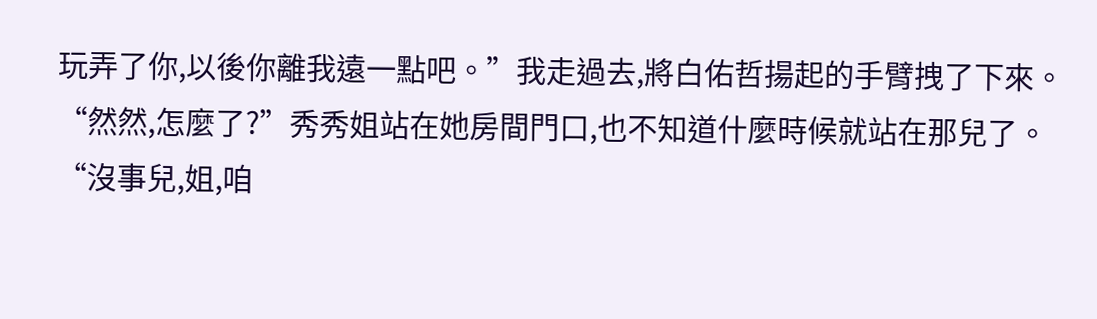玩弄了你,以後你離我遠一點吧。”我走過去,將白佑哲揚起的手臂拽了下來。
“然然,怎麼了?”秀秀姐站在她房間門口,也不知道什麼時候就站在那兒了。
“沒事兒,姐,咱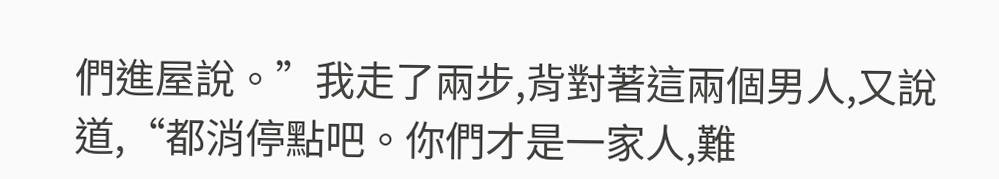們進屋說。”我走了兩步,背對著這兩個男人,又說道,“都消停點吧。你們才是一家人,難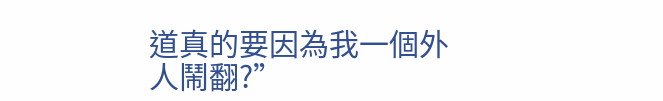道真的要因為我一個外人鬧翻?”